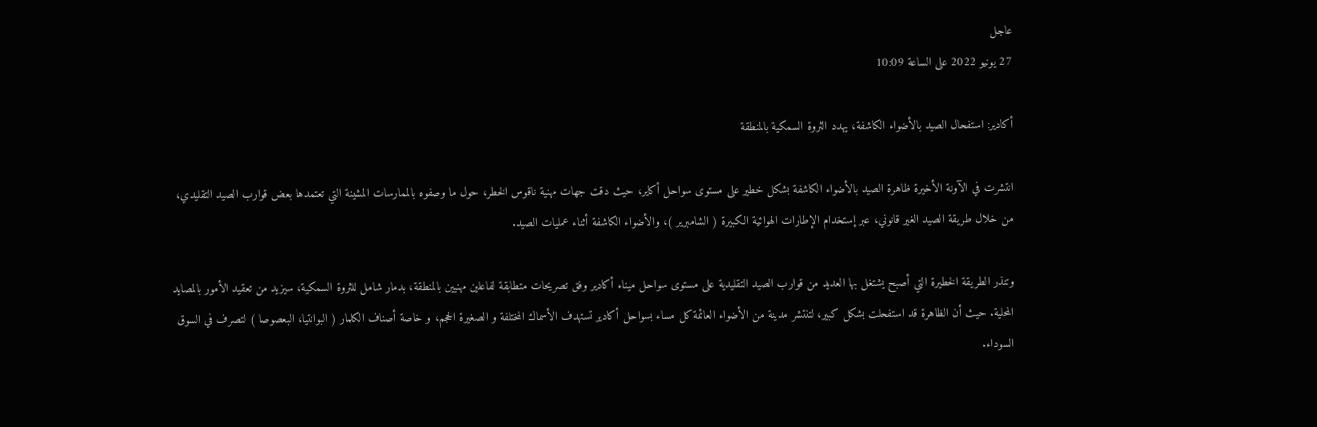عاجل
27 يونيو 2022 على الساعة 10:09

أكادير: استفحال الصيد بالأضواء الكاشفة، يهدد الثروة السمكية بالمنطقة

انتشرت في الآونة الأخيرة ظاهرة الصيد بالأضواء الكاشفة بشكل خطير على مستوى سواحل أكاير، حيث دقت جهات مهنية ناقوس الخطر، حول ما وصفوه بالممارسات المشينة التي تعتمدها بعض قوارب الصيد التقليدي، من خلال طريقة الصيد الغير قانوني، عبر إستخدام الإطارات الهوائية الكبيرة ( الشامبرير )، والأضواء الكاشفة أثناء عمليات الصيد.

وتنذر الطريقة الخطيرة التي أصبح يشتغل بها العديد من قوارب الصيد التقليدية على مستوى سواحل ميناء أكادير وفق تصريحات متطابقة لفاعلين مهنيين بالمنطقة، بدمار شامل للثروة السمكية، سيزيد من تعقيد الأمور بالمصايد المحلية. حيث أن الظاهرة قد استفحلت بشكل كبير، لتنتشر مدينة من الأضواء العائمة كل مساء بسواحل أكادير تستهدف الأسماك المختلفة و الصغيرة الحجم، و خاصة أصناف الكلمار ( البوانتيا، البعصوصا ) لتصرف في السوق السوداء.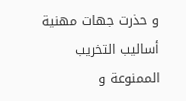و حذرت جهات مهنية أساليب التخريب الممنوعة و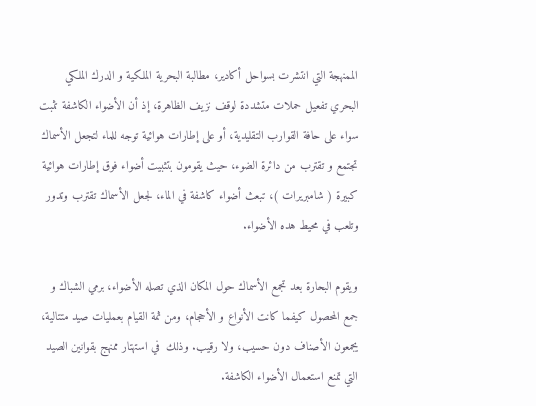الممنهجة التي انتشرت بسواحل أكادير، مطالبة البحرية الملكية و الدرك الملكي البحري تفعيل حملات متشددة لوقف نزيف الظاهرة، إذ أن الأضواء الكاشفة تثبت سواء على حافة القوارب التقليدية، أو على إطارات هوائية توجه للماء لتجعل الأسماك تجتمع و تقترب من دائرة الضوء، حيث يقومون بتثبيت أضواء فوق إطارات هوائية كبيرة ( شامبريرات )، تبعث أضواء كاشفة في الماء، لجعل الأسماك تقترب وتدور وتلعب في محيط هده الأضواء.

ويقوم البحارة بعد تجمع الأسماك حول المكان الذي تصله الأضواء، برمي الشباك و جمع المحصول كيفما كانت الأنواع و الأحجام، ومن ثمة القيام بعمليات صيد متتالية، يجمعون الأصناف دون حسيب، ولا رقيب. وذلك  في استهتار ممنهج بقوانين الصيد التي تمنع استعمال الأضواء الكاشفة.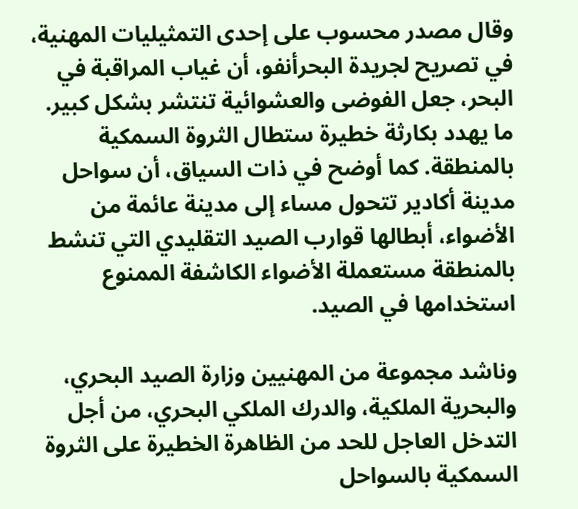وقال مصدر محسوب على إحدى التمثيليات المهنية، في تصريح لجريدة البحرأنفو، أن غياب المراقبة في البحر، جعل الفوضى والعشوائية تنتشر بشكل كبير. ما يهدد بكارثة خطيرة ستطال الثروة السمكية بالمنطقة. كما أوضح في ذات السياق، أن سواحل مدينة أكادير تتحول مساء إلى مدينة عائمة من الأضواء، أبطالها قوارب الصيد التقليدي التي تنشط بالمنطقة مستعملة الأضواء الكاشفة الممنوع استخدامها في الصيد.

وناشد مجموعة من المهنيين وزارة الصيد البحري، والبحرية الملكية، والدرك الملكي البحري، من أجل التدخل العاجل للحد من الظاهرة الخطيرة على الثروة السمكية بالسواحل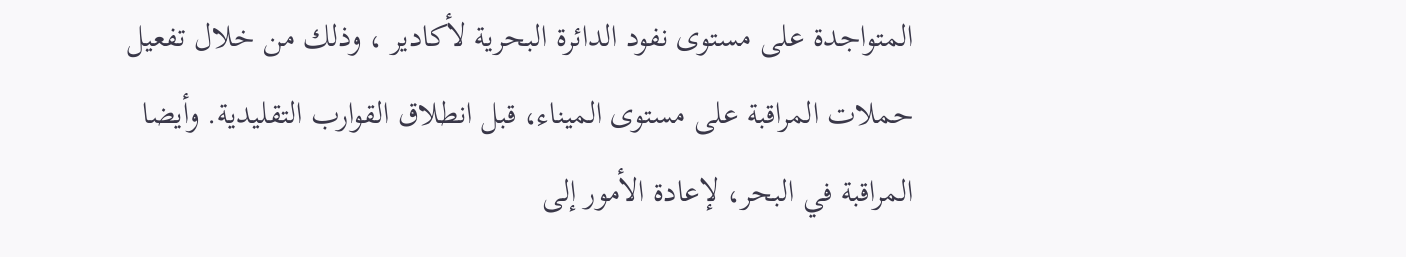المتواجدة على مستوى نفود الدائرة البحرية لأكادير ، وذلك من خلال تفعيل حملات المراقبة على مستوى الميناء، قبل انطلاق القوارب التقليدية. وأيضا المراقبة في البحر، لإعادة الأمور إلى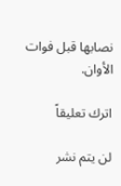نصابها قبل فوات الأوان.

اترك تعليقاً

لن يتم نشر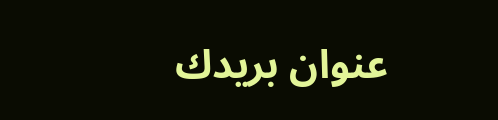عنوان بريدك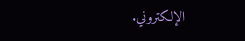الإلكتروني.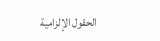الحقول الإلزامية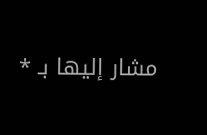مشار إليها بـ *